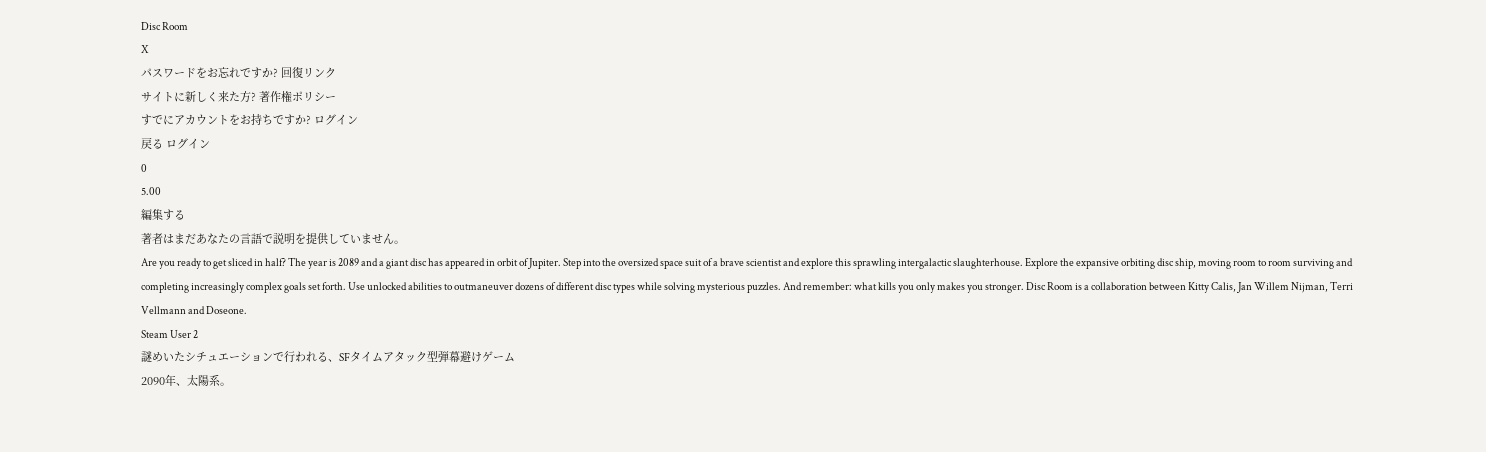Disc Room
X
パスワードをお忘れですか? 回復リンク
サイトに新しく来た方? 著作権ポリシー
すでにアカウントをお持ちですか? ログイン
戻る ログイン
0
5.00
編集する
著者はまだあなたの言語で説明を提供していません。
Are you ready to get sliced in half? The year is 2089 and a giant disc has appeared in orbit of Jupiter. Step into the oversized space suit of a brave scientist and explore this sprawling intergalactic slaughterhouse. Explore the expansive orbiting disc ship, moving room to room surviving and completing increasingly complex goals set forth. Use unlocked abilities to outmaneuver dozens of different disc types while solving mysterious puzzles. And remember: what kills you only makes you stronger. Disc Room is a collaboration between Kitty Calis, Jan Willem Nijman, Terri Vellmann and Doseone.
Steam User 2
謎めいたシチュエーションで行われる、SFタイムアタック型弾幕避けゲーム
2090年、太陽系。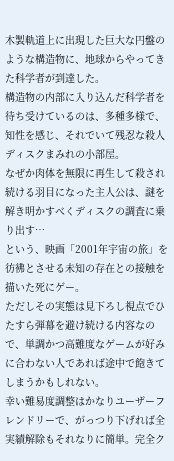木製軌道上に出現した巨大な円盤のような構造物に、地球からやってきた科学者が到達した。
構造物の内部に入り込んだ科学者を待ち受けているのは、多種多様で、知性を感じ、それでいて残忍な殺人ディスクまみれの小部屋。
なぜか肉体を無限に再生して殺され続ける羽目になった主人公は、謎を解き明かすべくディスクの調査に乗り出す…
という、映画「2001年宇宙の旅」を彷彿とさせる未知の存在との接触を描いた死にゲー。
ただしその実態は見下ろし視点でひたすら弾幕を避け続ける内容なので、単調かつ高難度なゲームが好みに合わない人であれば途中で飽きてしまうかもしれない。
幸い難易度調整はかなりユーザーフレンドリーで、がっつり下げれば全実績解除もそれなりに簡単。完全ク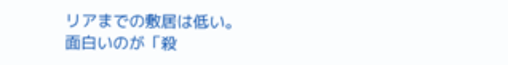リアまでの敷居は低い。
面白いのが「殺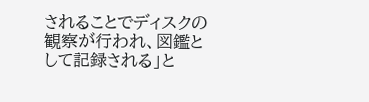されることでディスクの観察が行われ、図鑑として記録される」と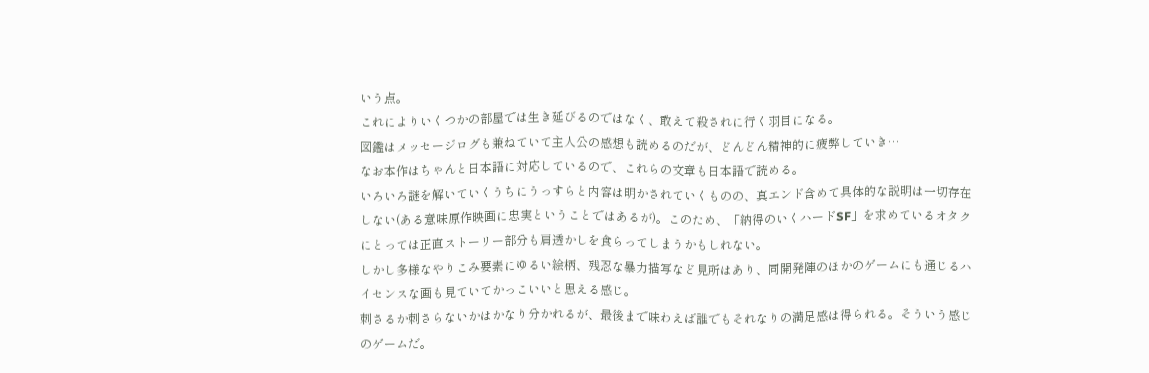いう点。
これによりいくつかの部屋では生き延びるのではなく、敢えて殺されに行く羽目になる。
図鑑はメッセージログも兼ねていて主人公の感想も読めるのだが、どんどん精神的に疲弊していき…
なお本作はちゃんと日本語に対応しているので、これらの文章も日本語で読める。
いろいろ謎を解いていくうちにうっすらと内容は明かされていくものの、真エンド含めて具体的な説明は一切存在しない(ある意味原作映画に忠実ということではあるが)。このため、「納得のいくハードSF」を求めているオタクにとっては正直ストーリー部分も肩透かしを食らってしまうかもしれない。
しかし多様なやりこみ要素にゆるい絵柄、残忍な暴力描写など見所はあり、同開発陣のほかのゲームにも通じるハイセンスな画も見ていてかっこいいと思える感じ。
刺さるか刺さらないかはかなり分かれるが、最後まで味わえば誰でもそれなりの満足感は得られる。そういう感じのゲームだ。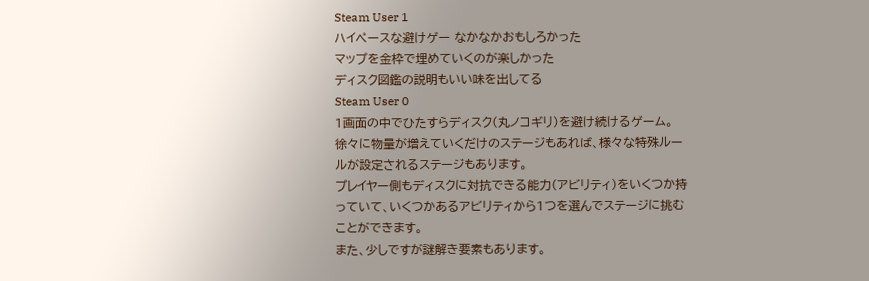Steam User 1
ハイペースな避けゲー なかなかおもしろかった
マップを金枠で埋めていくのが楽しかった
ディスク図鑑の説明もいい味を出してる
Steam User 0
1画面の中でひたすらディスク(丸ノコギリ)を避け続けるゲーム。
徐々に物量が増えていくだけのステージもあれば、様々な特殊ルールが設定されるステージもあります。
プレイヤー側もディスクに対抗できる能力(アビリティ)をいくつか持っていて、いくつかあるアビリティから1つを選んでステージに挑むことができます。
また、少しですが謎解き要素もあります。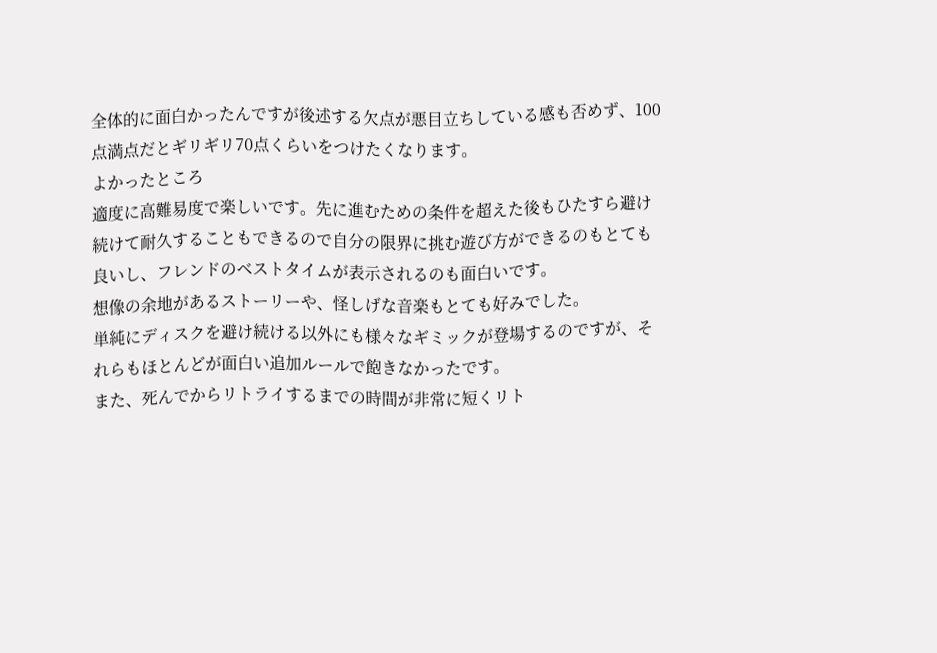全体的に面白かったんですが後述する欠点が悪目立ちしている感も否めず、100点満点だとギリギリ70点くらいをつけたくなります。
よかったところ
適度に高難易度で楽しいです。先に進むための条件を超えた後もひたすら避け続けて耐久することもできるので自分の限界に挑む遊び方ができるのもとても良いし、フレンドのベストタイムが表示されるのも面白いです。
想像の余地があるストーリーや、怪しげな音楽もとても好みでした。
単純にディスクを避け続ける以外にも様々なギミックが登場するのですが、それらもほとんどが面白い追加ルールで飽きなかったです。
また、死んでからリトライするまでの時間が非常に短くリト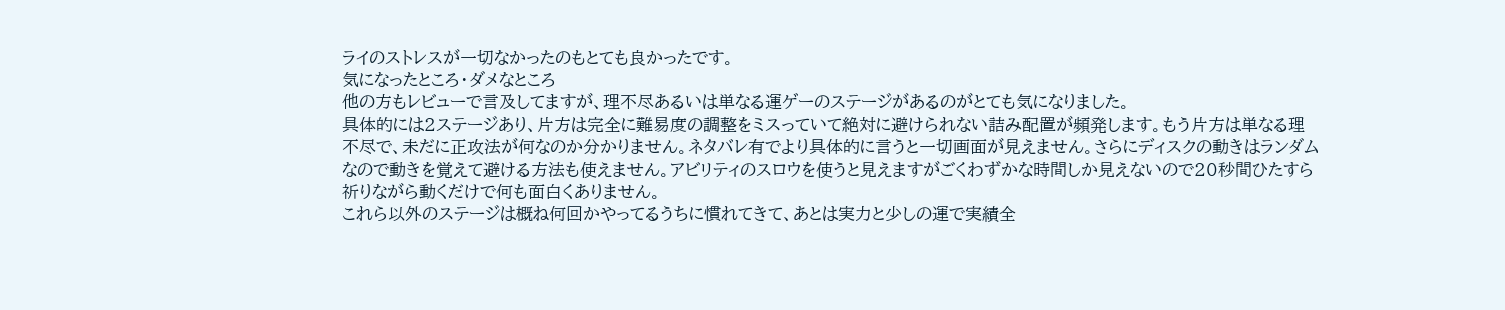ライのストレスが一切なかったのもとても良かったです。
気になったところ・ダメなところ
他の方もレビューで言及してますが、理不尽あるいは単なる運ゲーのステージがあるのがとても気になりました。
具体的には2ステージあり、片方は完全に難易度の調整をミスっていて絶対に避けられない詰み配置が頻発します。もう片方は単なる理不尽で、未だに正攻法が何なのか分かりません。ネタバレ有でより具体的に言うと一切画面が見えません。さらにディスクの動きはランダムなので動きを覚えて避ける方法も使えません。アビリティのスロウを使うと見えますがごくわずかな時間しか見えないので20秒間ひたすら祈りながら動くだけで何も面白くありません。
これら以外のステージは概ね何回かやってるうちに慣れてきて、あとは実力と少しの運で実績全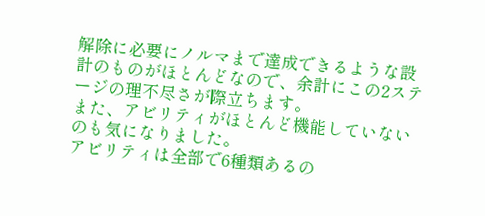解除に必要にノルマまで達成できるような設計のものがほとんどなので、余計にこの2ステージの理不尽さが際立ちます。
また、アビリティがほとんど機能していないのも気になりました。
アビリティは全部で6種類あるの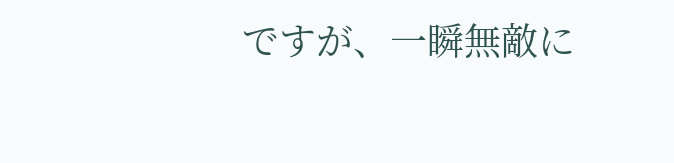ですが、一瞬無敵に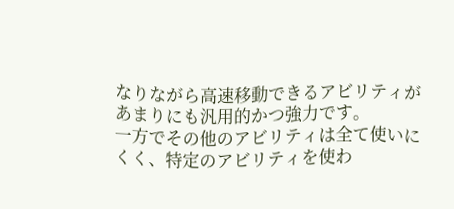なりながら高速移動できるアビリティがあまりにも汎用的かつ強力です。
一方でその他のアビリティは全て使いにくく、特定のアビリティを使わ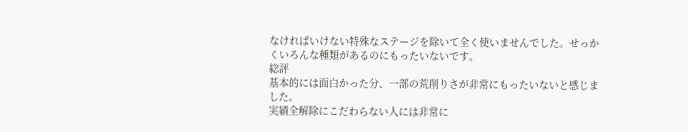なければいけない特殊なステージを除いて全く使いませんでした。せっかくいろんな種類があるのにもったいないです。
総評
基本的には面白かった分、一部の荒削りさが非常にもったいないと感じました。
実績全解除にこだわらない人には非常に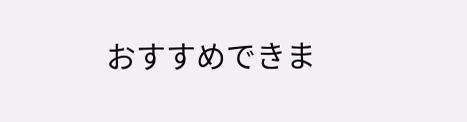おすすめできま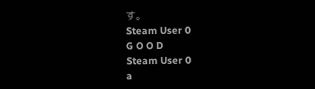す。
Steam User 0
G O O D
Steam User 0
a